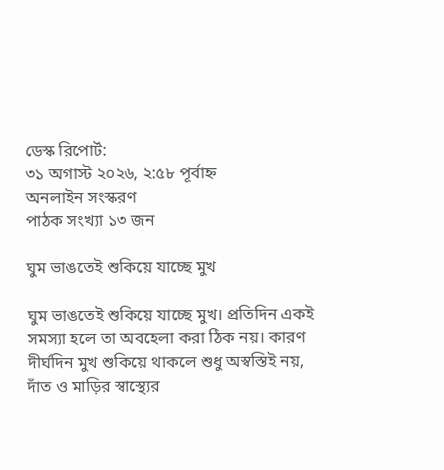ডেস্ক রিপোর্ট:
৩১ অগাস্ট ২০২৬, ২:৫৮ পূর্বাহ্ন
অনলাইন সংস্করণ
পাঠক সংখ্যা ১৩ জন

ঘুম ভাঙতেই শুকিয়ে যাচ্ছে মুখ

ঘুম ভাঙতেই শুকিয়ে যাচ্ছে মুখ। প্রতিদিন একই সমস্যা হলে তা অবহেলা করা ঠিক নয়। কারণ দীর্ঘদিন মুখ শুকিয়ে থাকলে শুধু অস্বস্তিই নয়, দাঁত ও মাড়ির স্বাস্থ্যের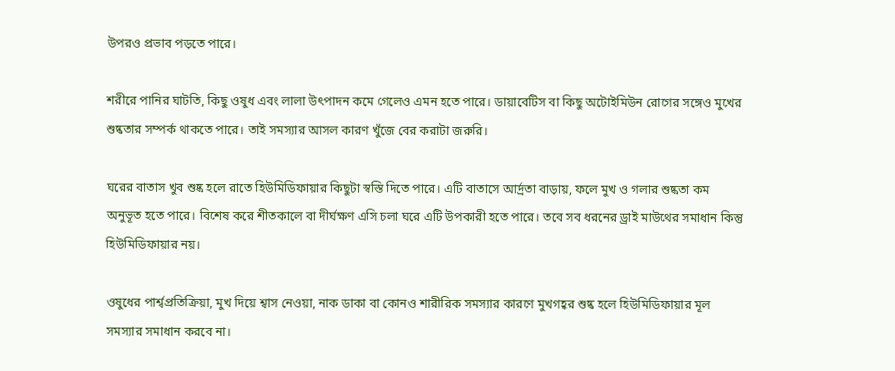উপরও প্রভাব পড়তে পারে।

শরীরে পানির ঘাটতি, কিছু ওষুধ এবং লালা উৎপাদন কমে গেলেও এমন হতে পারে। ডায়াবেটিস বা কিছু অটোইমিউন রোগের সঙ্গেও মুখের শুষ্কতার সম্পর্ক থাকতে পারে। তাই সমস্যার আসল কারণ খুঁজে বের করাটা জরুরি।

ঘরের বাতাস খুব শুষ্ক হলে রাতে হিউমিডিফায়ার কিছুটা স্বস্তি দিতে পারে। এটি বাতাসে আর্দ্রতা বাড়ায়, ফলে মুখ ও গলার শুষ্কতা কম অনুভূত হতে পারে। বিশেষ করে শীতকালে বা দীর্ঘক্ষণ এসি চলা ঘরে এটি উপকারী হতে পারে। তবে সব ধরনের ড্রাই মাউথের সমাধান কিন্তু হিউমিডিফায়ার নয়।

ওষুধের পার্শ্বপ্রতিক্রিয়া, মুখ দিয়ে শ্বাস নেওয়া, নাক ডাকা বা কোনও শারীরিক সমস্যার কারণে মুখগহ্বর শুষ্ক হলে হিউমিডিফায়ার মূল সমস্যার সমাধান করবে না।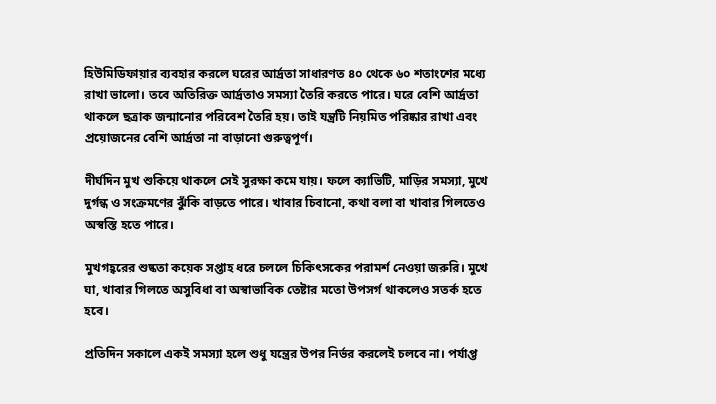হিউমিডিফায়ার ব্যবহার করলে ঘরের আর্দ্রতা সাধারণত ৪০ থেকে ৬০ শতাংশের মধ্যে রাখা ভালো। তবে অতিরিক্ত আর্দ্রতাও সমস্যা তৈরি করতে পারে। ঘরে বেশি আর্দ্রতা থাকলে ছত্রাক জন্মানোর পরিবেশ তৈরি হয়। তাই যন্ত্রটি নিয়মিত পরিষ্কার রাখা এবং প্রয়োজনের বেশি আর্দ্রতা না বাড়ানো গুরুত্বপূর্ণ।

দীর্ঘদিন মুখ শুকিয়ে থাকলে সেই সুরক্ষা কমে যায়। ফলে ক্যাভিটি, মাড়ির সমস্যা, মুখে দুর্গন্ধ ও সংক্রমণের ঝুঁকি বাড়তে পারে। খাবার চিবানো, কথা বলা বা খাবার গিলতেও অস্বস্তি হতে পারে।

মুখগহ্বরের শুষ্কতা কয়েক সপ্তাহ ধরে চললে চিকিৎসকের পরামর্শ নেওয়া জরুরি। মুখে ঘা, খাবার গিলতে অসুবিধা বা অস্বাভাবিক তেষ্টার মতো উপসর্গ থাকলেও সতর্ক হতে হবে।

প্রতিদিন সকালে একই সমস্যা হলে শুধু যন্ত্রের উপর নির্ভর করলেই চলবে না। পর্যাপ্ত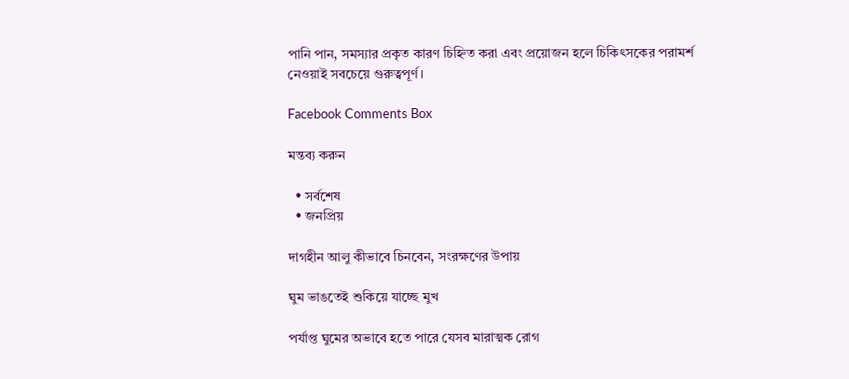পানি পান, সমস্যার প্রকৃত কারণ চিহ্নিত করা এবং প্রয়োজন হলে চিকিৎসকের পরামর্শ নেওয়াই সবচেয়ে গুরুত্বপূর্ণ।

Facebook Comments Box

মন্তব্য করুন

  • সর্বশেষ
  • জনপ্রিয়

দাগহীন আলু কীভাবে চিনবেন, সংরক্ষণের উপায়

ঘুম ভাঙতেই শুকিয়ে যাচ্ছে মুখ

পর্যাপ্ত ঘুমের অভাবে হতে পারে যেসব মারাত্মক রোগ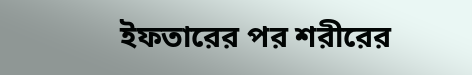ইফতারের পর শরীরের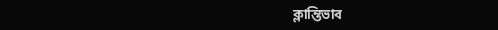ক্লান্তিভাব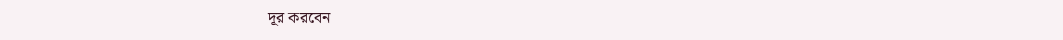দূর করবেন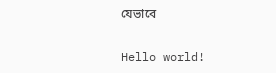যেভাবে

Hello world!